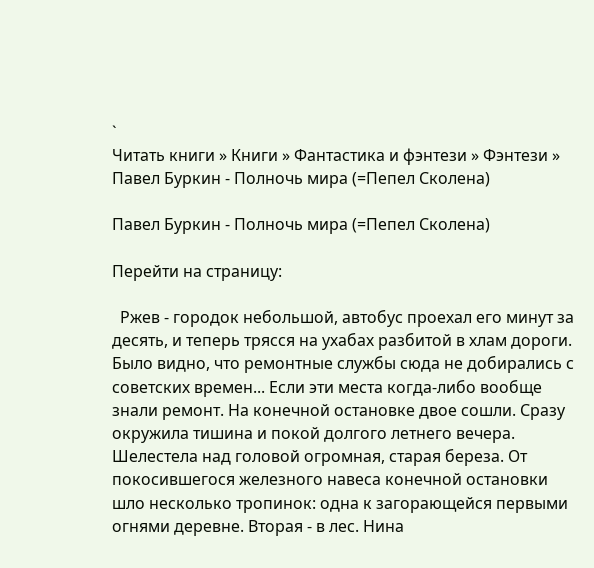`
Читать книги » Книги » Фантастика и фэнтези » Фэнтези » Павел Буркин - Полночь мира (=Пепел Сколена)

Павел Буркин - Полночь мира (=Пепел Сколена)

Перейти на страницу:

  Ржев - городок небольшой, автобус проехал его минут за десять, и теперь трясся на ухабах разбитой в хлам дороги. Было видно, что ремонтные службы сюда не добирались с советских времен... Если эти места когда-либо вообще знали ремонт. На конечной остановке двое сошли. Сразу окружила тишина и покой долгого летнего вечера. Шелестела над головой огромная, старая береза. От покосившегося железного навеса конечной остановки шло несколько тропинок: одна к загорающейся первыми огнями деревне. Вторая - в лес. Нина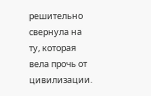решительно свернула на ту, которая вела прочь от цивилизации.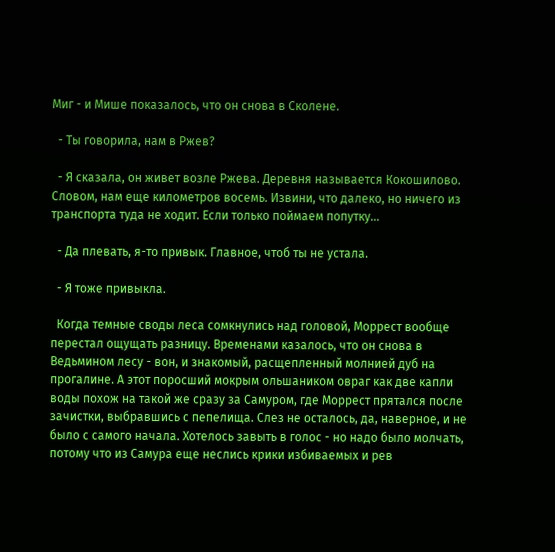Миг - и Мише показалось, что он снова в Сколене.

  - Ты говорила, нам в Ржев?

  - Я сказала, он живет возле Ржева. Деревня называется Кокошилово. Словом, нам еще километров восемь. Извини, что далеко, но ничего из транспорта туда не ходит. Если только поймаем попутку...

  - Да плевать, я-то привык. Главное, чтоб ты не устала.

  - Я тоже привыкла.

  Когда темные своды леса сомкнулись над головой, Моррест вообще перестал ощущать разницу. Временами казалось, что он снова в Ведьмином лесу - вон, и знакомый, расщепленный молнией дуб на прогалине. А этот поросший мокрым ольшаником овраг как две капли воды похож на такой же сразу за Самуром, где Моррест прятался после зачистки, выбравшись с пепелища. Слез не осталось, да, наверное, и не было с самого начала. Хотелось завыть в голос - но надо было молчать, потому что из Самура еще неслись крики избиваемых и рев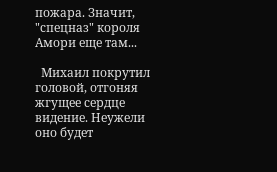пожара. Значит, "спецназ" короля Амори еще там...

  Михаил покрутил головой, отгоняя жгущее сердце видение. Неужели оно будет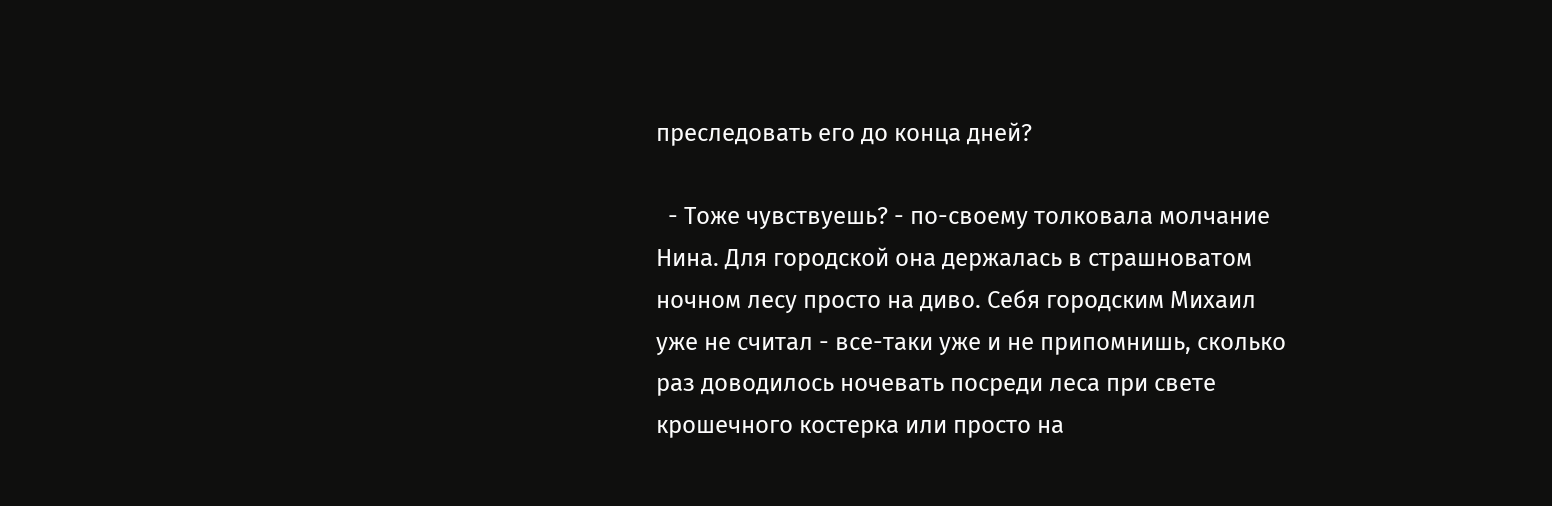преследовать его до конца дней?

  - Тоже чувствуешь? - по-своему толковала молчание Нина. Для городской она держалась в страшноватом ночном лесу просто на диво. Себя городским Михаил уже не считал - все-таки уже и не припомнишь, сколько раз доводилось ночевать посреди леса при свете крошечного костерка или просто на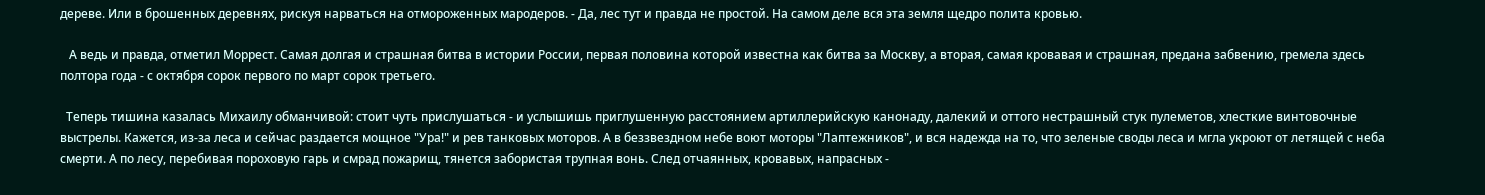дереве. Или в брошенных деревнях, рискуя нарваться на отмороженных мародеров. - Да, лес тут и правда не простой. На самом деле вся эта земля щедро полита кровью.

   А ведь и правда, отметил Моррест. Самая долгая и страшная битва в истории России, первая половина которой известна как битва за Москву, а вторая, самая кровавая и страшная, предана забвению, гремела здесь полтора года - с октября сорок первого по март сорок третьего.

  Теперь тишина казалась Михаилу обманчивой: стоит чуть прислушаться - и услышишь приглушенную расстоянием артиллерийскую канонаду, далекий и оттого нестрашный стук пулеметов, хлесткие винтовочные выстрелы. Кажется, из-за леса и сейчас раздается мощное "Ура!" и рев танковых моторов. А в беззвездном небе воют моторы "Лаптежников", и вся надежда на то, что зеленые своды леса и мгла укроют от летящей с неба смерти. А по лесу, перебивая пороховую гарь и смрад пожарищ, тянется забористая трупная вонь. След отчаянных, кровавых, напрасных -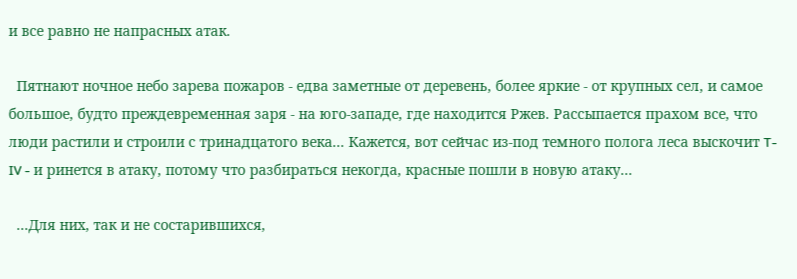и все равно не напрасных атак.

  Пятнают ночное небо зарева пожаров - едва заметные от деревень, более яркие - от крупных сел, и самое большое, будто преждевременная заря - на юго-западе, где находится Ржев. Рассыпается прахом все, что люди растили и строили с тринадцатого века... Кажется, вот сейчас из-под темного полога леса выскочит T-IV - и ринется в атаку, потому что разбираться некогда, красные пошли в новую атаку...

  ...Для них, так и не состарившихся,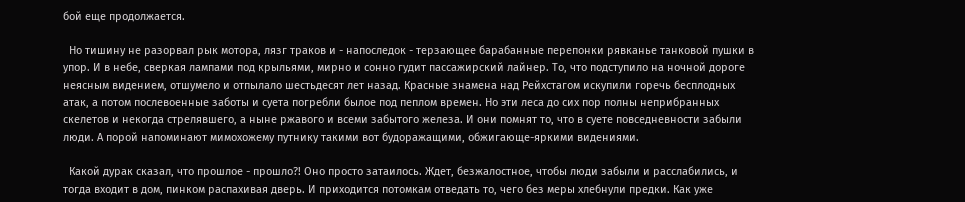бой еще продолжается.

  Но тишину не разорвал рык мотора, лязг траков и - напоследок - терзающее барабанные перепонки рявканье танковой пушки в упор. И в небе, сверкая лампами под крыльями, мирно и сонно гудит пассажирский лайнер. То, что подступило на ночной дороге неясным видением, отшумело и отпылало шестьдесят лет назад. Красные знамена над Рейхстагом искупили горечь бесплодных атак, а потом послевоенные заботы и суета погребли былое под пеплом времен. Но эти леса до сих пор полны неприбранных скелетов и некогда стрелявшего, а ныне ржавого и всеми забытого железа. И они помнят то, что в суете повседневности забыли люди. А порой напоминают мимохожему путнику такими вот будоражащими, обжигающе-яркими видениями.

  Какой дурак сказал, что прошлое - прошло?! Оно просто затаилось. Ждет, безжалостное, чтобы люди забыли и расслабились, и тогда входит в дом, пинком распахивая дверь. И приходится потомкам отведать то, чего без меры хлебнули предки. Как уже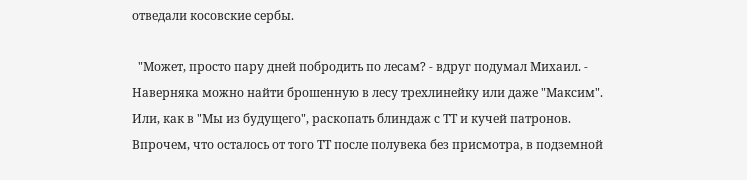отведали косовские сербы.

  "Может, просто пару дней побродить по лесам? - вдруг подумал Михаил. - Наверняка можно найти брошенную в лесу трехлинейку или даже "Максим". Или, как в "Мы из будущего", раскопать блиндаж с ТТ и кучей патронов. Впрочем, что осталось от того ТТ после полувека без присмотра, в подземной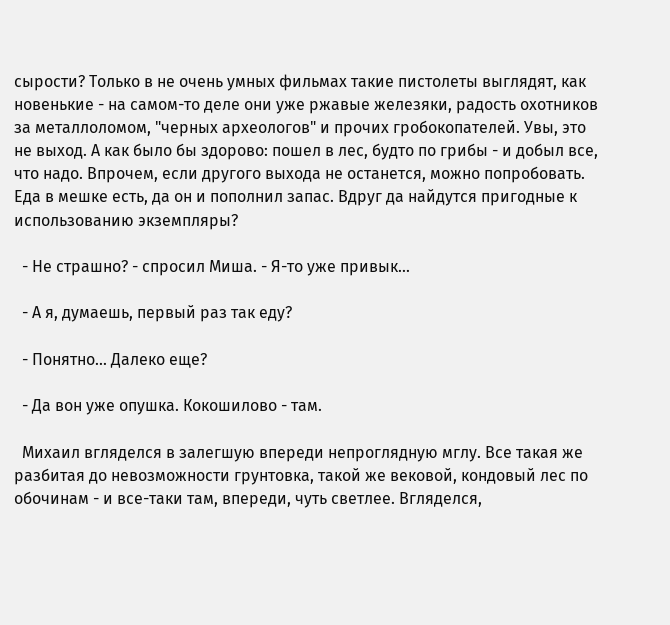сырости? Только в не очень умных фильмах такие пистолеты выглядят, как новенькие - на самом-то деле они уже ржавые железяки, радость охотников за металлоломом, "черных археологов" и прочих гробокопателей. Увы, это не выход. А как было бы здорово: пошел в лес, будто по грибы - и добыл все, что надо. Впрочем, если другого выхода не останется, можно попробовать. Еда в мешке есть, да он и пополнил запас. Вдруг да найдутся пригодные к использованию экземпляры?

  - Не страшно? - спросил Миша. - Я-то уже привык...

  - А я, думаешь, первый раз так еду?

  - Понятно... Далеко еще?

  - Да вон уже опушка. Кокошилово - там.

  Михаил вгляделся в залегшую впереди непроглядную мглу. Все такая же разбитая до невозможности грунтовка, такой же вековой, кондовый лес по обочинам - и все-таки там, впереди, чуть светлее. Вгляделся,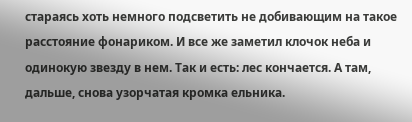стараясь хоть немного подсветить не добивающим на такое расстояние фонариком. И все же заметил клочок неба и одинокую звезду в нем. Так и есть: лес кончается. А там, дальше, снова узорчатая кромка ельника.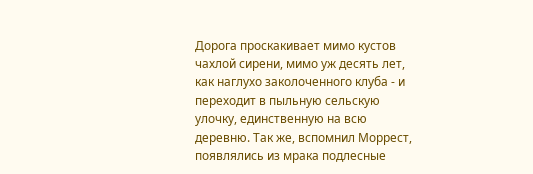Дорога проскакивает мимо кустов чахлой сирени, мимо уж десять лет, как наглухо заколоченного клуба - и переходит в пыльную сельскую улочку, единственную на всю деревню. Так же, вспомнил Моррест, появлялись из мрака подлесные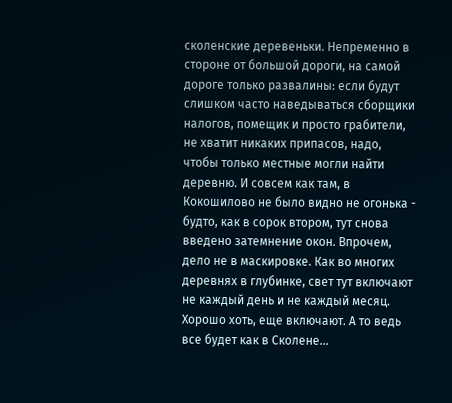сколенские деревеньки. Непременно в стороне от большой дороги, на самой дороге только развалины: если будут слишком часто наведываться сборщики налогов, помещик и просто грабители, не хватит никаких припасов, надо, чтобы только местные могли найти деревню. И совсем как там, в Кокошилово не было видно не огонька - будто, как в сорок втором, тут снова введено затемнение окон. Впрочем, дело не в маскировке. Как во многих деревнях в глубинке, свет тут включают не каждый день и не каждый месяц. Хорошо хоть, еще включают. А то ведь все будет как в Сколене...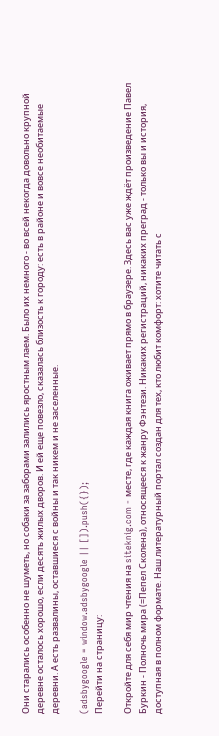Они старались особенно не шуметь, но собаки за заборами залились яростным лаем. Было их немного - во всей некогда довольно крупной деревне осталось хорошо, если десять жилых дворов. И ей еще повезло, сказалась близость к городу: есть в районе и вовсе необитаемые деревни. А есть развалины, оставшиеся с войны и так никем и не заселенные.

(adsbygoogle = window.adsbygoogle || []).push({});
Перейти на страницу:

Откройте для себя мир чтения на siteknig.com - месте, где каждая книга оживает прямо в браузере. Здесь вас уже ждёт произведение Павел Буркин - Полночь мира (=Пепел Сколена), относящееся к жанру Фэнтези. Никаких регистраций, никаких преград - только вы и история, доступная в полном формате. Наш литературный портал создан для тех, кто любит комфорт: хотите читать с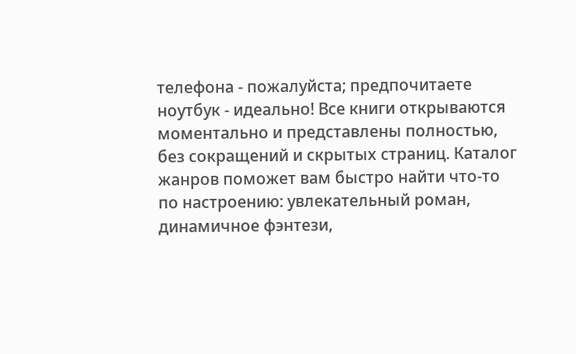телефона - пожалуйста; предпочитаете ноутбук - идеально! Все книги открываются моментально и представлены полностью, без сокращений и скрытых страниц. Каталог жанров поможет вам быстро найти что-то по настроению: увлекательный роман, динамичное фэнтези,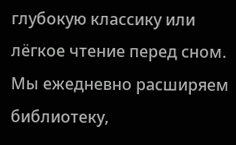глубокую классику или лёгкое чтение перед сном. Мы ежедневно расширяем библиотеку,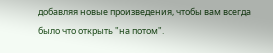добавляя новые произведения, чтобы вам всегда было что открыть "на потом".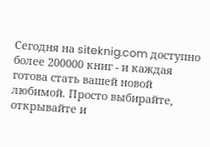Сегодня на siteknig.com доступно более 200000 книг - и каждая готова стать вашей новой любимой. Просто выбирайте, открывайте и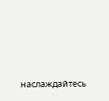наслаждайтесь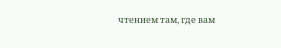чтением там, где вам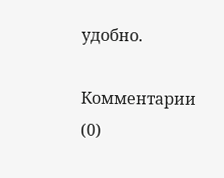удобно.

Комментарии (0)